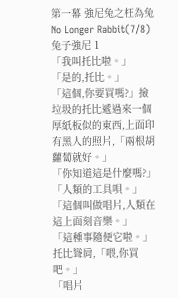第一幕 強尼兔之枉為兔 No Longer Rabbit(7/8)
兔子強尼 1
「我叫托比啦。」
「是的,托比。」
「這個,你要買嗎?」撿垃圾的托比遞過來一個厚紙板似的東西,上面印有黑人的照片,「兩根胡蘿蔔就好。」
「你知道這是什麼嗎?」
「人類的工具唄。」
「這個叫做唱片,人類在這上面刻音樂。」
「這種事隨便它啦。」托比聳肩,「喂,你買吧。」
「唱片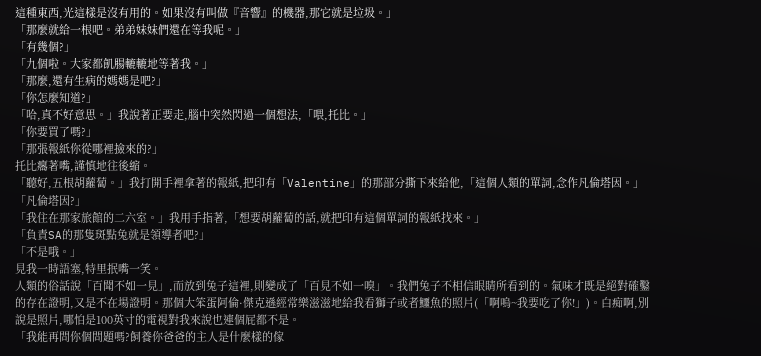這種東西,光這樣是沒有用的。如果沒有叫做『音響』的機器,那它就是垃圾。」
「那麼就給一根吧。弟弟妹妹們還在等我呢。」
「有幾個?」
「九個啦。大家都飢腸轆轆地等著我。」
「那麼,還有生病的媽媽是吧?」
「你怎麼知道?」
「哈,真不好意思。」我說著正要走,腦中突然閃過一個想法,「喂,托比。」
「你要買了嗎?」
「那張報紙你從哪裡撿來的?」
托比癟著嘴,謹慎地往後縮。
「聽好,五根胡蘿蔔。」我打開手裡拿著的報紙,把印有「Valentine」的那部分撕下來給他,「這個人類的單詞,念作凡倫塔因。」
「凡倫塔因?」
「我住在那家旅館的二六室。」我用手指著,「想要胡蘿蔔的話,就把印有這個單詞的報紙找來。」
「負責SA的那隻斑點兔就是領導者吧?」
「不是哦。」
見我一時語塞,特里抿嘴一笑。
人類的俗話說「百聞不如一見」,而放到兔子這裡,則變成了「百見不如一嗅」。我們兔子不相信眼睛所看到的。氣味才既是絕對確鑿的存在證明,又是不在場證明。那個大笨蛋阿倫·傑克遜經常樂滋滋地給我看獅子或者鱷魚的照片(「啊嗚~我要吃了你!」)。白痴啊,別說是照片,哪怕是100英寸的電視對我來說也連個屁都不是。
「我能再問你個問題嗎?飼養你爸爸的主人是什麼樣的傢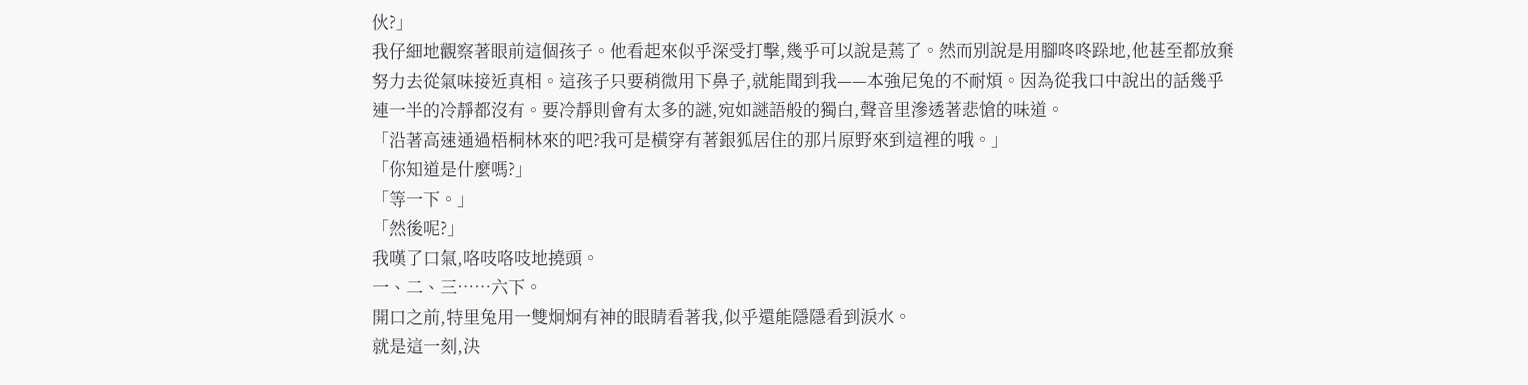伙?」
我仔細地觀察著眼前這個孩子。他看起來似乎深受打擊,幾乎可以說是蔫了。然而別說是用腳咚咚跺地,他甚至都放棄努力去從氣味接近真相。這孩子只要稍微用下鼻子,就能聞到我——本強尼兔的不耐煩。因為從我口中說出的話幾乎連一半的冷靜都沒有。要冷靜則會有太多的謎,宛如謎語般的獨白,聲音里滲透著悲愴的味道。
「沿著高速通過梧桐林來的吧?我可是橫穿有著銀狐居住的那片原野來到這裡的哦。」
「你知道是什麼嗎?」
「等一下。」
「然後呢?」
我嘆了口氣,咯吱咯吱地撓頭。
一、二、三……六下。
開口之前,特里兔用一雙炯炯有神的眼睛看著我,似乎還能隱隱看到淚水。
就是這一刻,決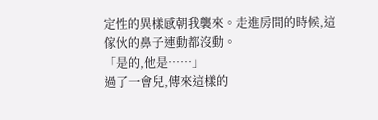定性的異樣感朝我襲來。走進房間的時候,這傢伙的鼻子連動都沒動。
「是的,他是……」
過了一會兒,傳來這樣的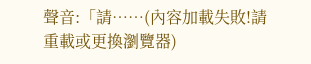聲音:「請……(內容加載失敗!請重載或更換瀏覽器)